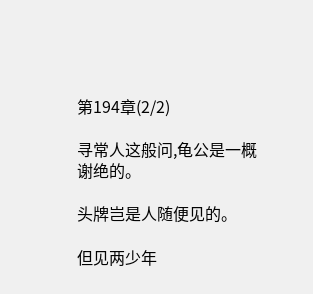第194章(2/2)

寻常人这般问,龟公是一概谢绝的。

头牌岂是人随便见的。

但见两少年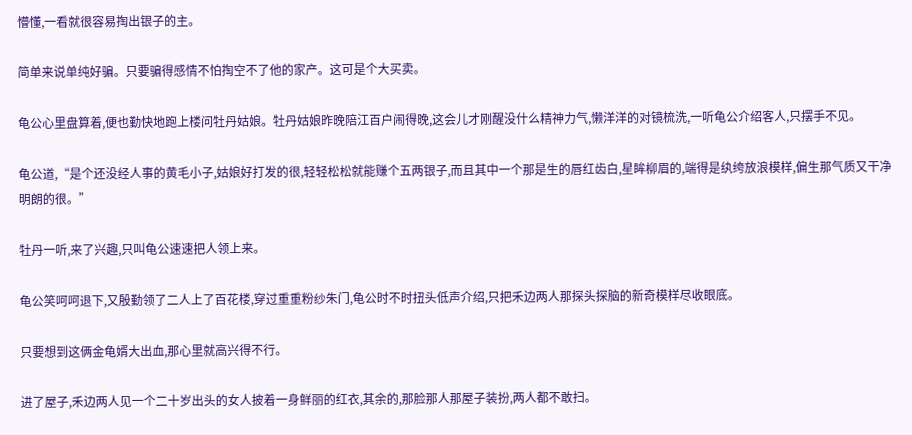懵懂,一看就很容易掏出银子的主。

简单来说单纯好骗。只要骗得感情不怕掏空不了他的家产。这可是个大买卖。

龟公心里盘算着,便也勤快地跑上楼问牡丹姑娘。牡丹姑娘昨晚陪江百户闹得晚,这会儿才刚醒没什么精神力气,懒洋洋的对镜梳洗,一听龟公介绍客人,只摆手不见。

龟公道,“是个还没经人事的黄毛小子,姑娘好打发的很,轻轻松松就能赚个五两银子,而且其中一个那是生的唇红齿白,星眸柳眉的,端得是纨绔放浪模样,偏生那气质又干净明朗的很。”

牡丹一听,来了兴趣,只叫龟公速速把人领上来。

龟公笑呵呵退下,又殷勤领了二人上了百花楼,穿过重重粉纱朱门,龟公时不时扭头低声介绍,只把禾边两人那探头探脑的新奇模样尽收眼底。

只要想到这俩金龟婿大出血,那心里就高兴得不行。

进了屋子,禾边两人见一个二十岁出头的女人披着一身鲜丽的红衣,其余的,那脸那人那屋子装扮,两人都不敢扫。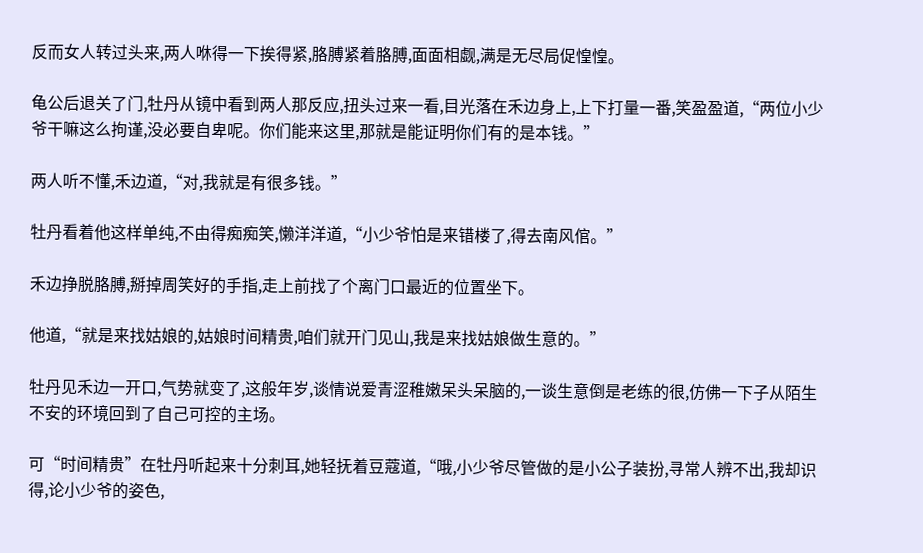反而女人转过头来,两人咻得一下挨得紧,胳膊紧着胳膊,面面相觑,满是无尽局促惶惶。

龟公后退关了门,牡丹从镜中看到两人那反应,扭头过来一看,目光落在禾边身上,上下打量一番,笑盈盈道,“两位小少爷干嘛这么拘谨,没必要自卑呢。你们能来这里,那就是能证明你们有的是本钱。”

两人听不懂,禾边道,“对,我就是有很多钱。”

牡丹看着他这样单纯,不由得痴痴笑,懒洋洋道,“小少爷怕是来错楼了,得去南风倌。”

禾边挣脱胳膊,掰掉周笑好的手指,走上前找了个离门口最近的位置坐下。

他道,“就是来找姑娘的,姑娘时间精贵,咱们就开门见山,我是来找姑娘做生意的。”

牡丹见禾边一开口,气势就变了,这般年岁,谈情说爱青涩稚嫩呆头呆脑的,一谈生意倒是老练的很,仿佛一下子从陌生不安的环境回到了自己可控的主场。

可“时间精贵”在牡丹听起来十分刺耳,她轻抚着豆蔻道,“哦,小少爷尽管做的是小公子装扮,寻常人辨不出,我却识得,论小少爷的姿色,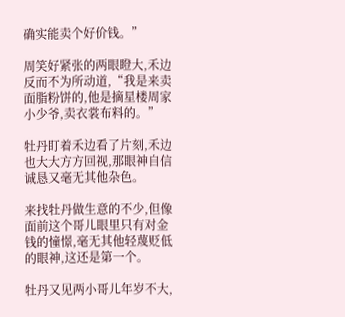确实能卖个好价钱。”

周笑好紧张的两眼瞪大,禾边反而不为所动道,“我是来卖面脂粉饼的,他是摘星楼周家小少爷,卖衣裳布料的。”

牡丹盯着禾边看了片刻,禾边也大大方方回视,那眼神自信诚恳又毫无其他杂色。

来找牡丹做生意的不少,但像面前这个哥儿眼里只有对金钱的憧憬,毫无其他轻蔑贬低的眼神,这还是第一个。

牡丹又见两小哥儿年岁不大,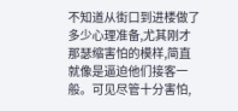不知道从街口到进楼做了多少心理准备,尤其刚才那瑟缩害怕的模样,简直就像是逼迫他们接客一般。可见尽管十分害怕,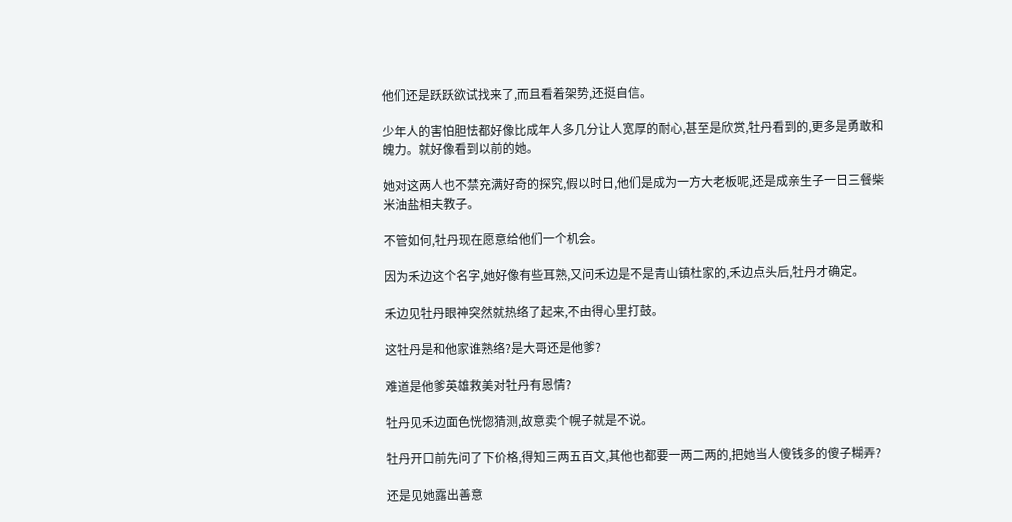他们还是跃跃欲试找来了,而且看着架势,还挺自信。

少年人的害怕胆怯都好像比成年人多几分让人宽厚的耐心,甚至是欣赏,牡丹看到的,更多是勇敢和魄力。就好像看到以前的她。

她对这两人也不禁充满好奇的探究,假以时日,他们是成为一方大老板呢,还是成亲生子一日三餐柴米油盐相夫教子。

不管如何,牡丹现在愿意给他们一个机会。

因为禾边这个名字,她好像有些耳熟,又问禾边是不是青山镇杜家的,禾边点头后,牡丹才确定。

禾边见牡丹眼神突然就热络了起来,不由得心里打鼓。

这牡丹是和他家谁熟络?是大哥还是他爹?

难道是他爹英雄救美对牡丹有恩情?

牡丹见禾边面色恍惚猜测,故意卖个幌子就是不说。

牡丹开口前先问了下价格,得知三两五百文,其他也都要一两二两的,把她当人傻钱多的傻子糊弄?

还是见她露出善意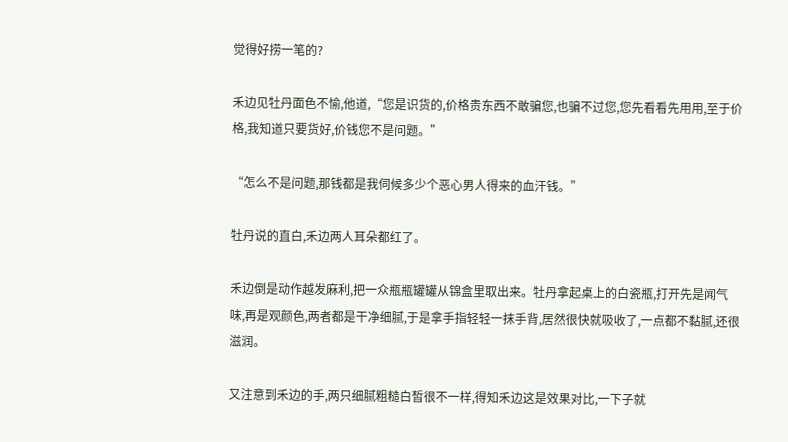觉得好捞一笔的?

禾边见牡丹面色不愉,他道,“您是识货的,价格贵东西不敢骗您,也骗不过您,您先看看先用用,至于价格,我知道只要货好,价钱您不是问题。”

“怎么不是问题,那钱都是我伺候多少个恶心男人得来的血汗钱。”

牡丹说的直白,禾边两人耳朵都红了。

禾边倒是动作越发麻利,把一众瓶瓶罐罐从锦盒里取出来。牡丹拿起桌上的白瓷瓶,打开先是闻气味,再是观颜色,两者都是干净细腻,于是拿手指轻轻一抹手背,居然很快就吸收了,一点都不黏腻,还很滋润。

又注意到禾边的手,两只细腻粗糙白皙很不一样,得知禾边这是效果对比,一下子就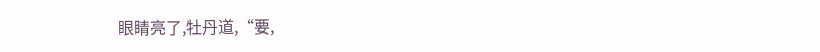眼睛亮了,牡丹道,“要,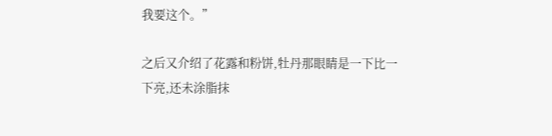我要这个。”

之后又介绍了花露和粉饼,牡丹那眼睛是一下比一下亮,还未涂脂抹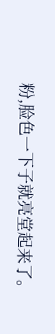粉,脸色一下子就亮堂起来了。